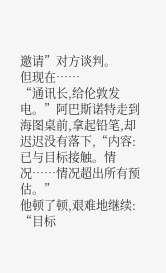邀请”对方谈判。
但现在……
“通讯长,给伦敦发电。”阿巴斯诺特走到海图桌前,拿起铅笔,却迟迟没有落下,“内容:已与目标接触。情况……情况超出所有预估。”
他顿了顿,艰难地继续:
“目标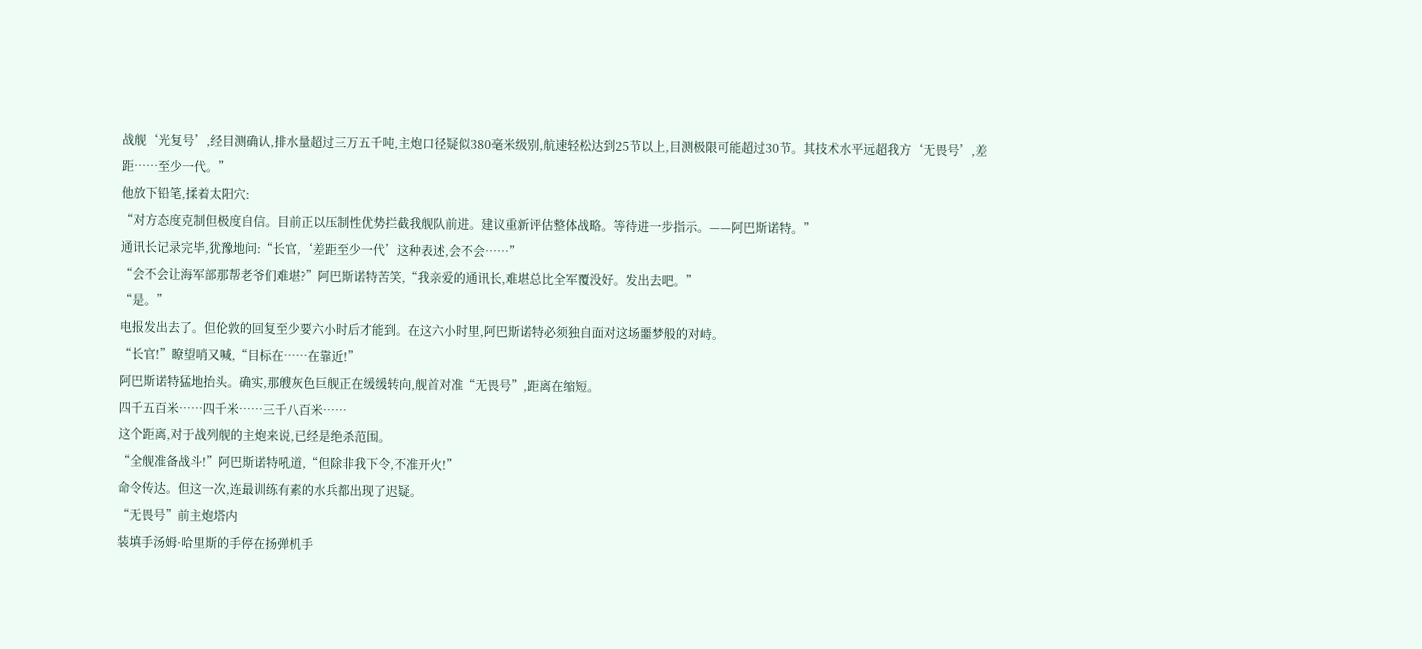战舰‘光复号’,经目测确认,排水量超过三万五千吨,主炮口径疑似380毫米级别,航速轻松达到25节以上,目测极限可能超过30节。其技术水平远超我方‘无畏号’,差距……至少一代。”
他放下铅笔,揉着太阳穴:
“对方态度克制但极度自信。目前正以压制性优势拦截我舰队前进。建议重新评估整体战略。等待进一步指示。——阿巴斯诺特。”
通讯长记录完毕,犹豫地问:“长官,‘差距至少一代’这种表述,会不会……”
“会不会让海军部那帮老爷们难堪?”阿巴斯诺特苦笑,“我亲爱的通讯长,难堪总比全军覆没好。发出去吧。”
“是。”
电报发出去了。但伦敦的回复至少要六小时后才能到。在这六小时里,阿巴斯诺特必须独自面对这场噩梦般的对峙。
“长官!”瞭望哨又喊,“目标在……在靠近!”
阿巴斯诺特猛地抬头。确实,那艘灰色巨舰正在缓缓转向,舰首对准“无畏号”,距离在缩短。
四千五百米……四千米……三千八百米……
这个距离,对于战列舰的主炮来说,已经是绝杀范围。
“全舰准备战斗!”阿巴斯诺特吼道,“但除非我下令,不准开火!”
命令传达。但这一次,连最训练有素的水兵都出现了迟疑。
“无畏号”前主炮塔内
装填手汤姆·哈里斯的手停在扬弹机手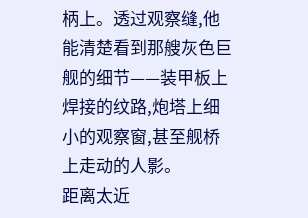柄上。透过观察缝,他能清楚看到那艘灰色巨舰的细节——装甲板上焊接的纹路,炮塔上细小的观察窗,甚至舰桥上走动的人影。
距离太近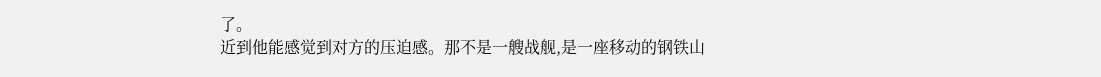了。
近到他能感觉到对方的压迫感。那不是一艘战舰,是一座移动的钢铁山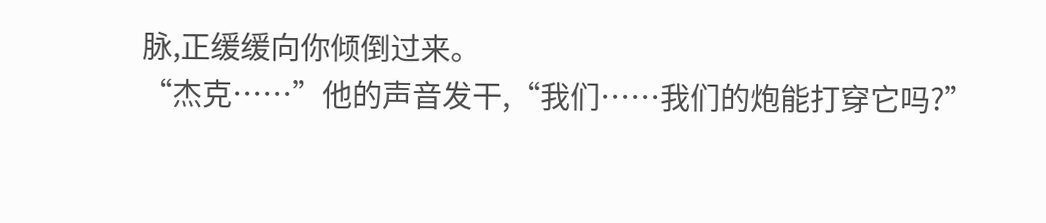脉,正缓缓向你倾倒过来。
“杰克……”他的声音发干,“我们……我们的炮能打穿它吗?”